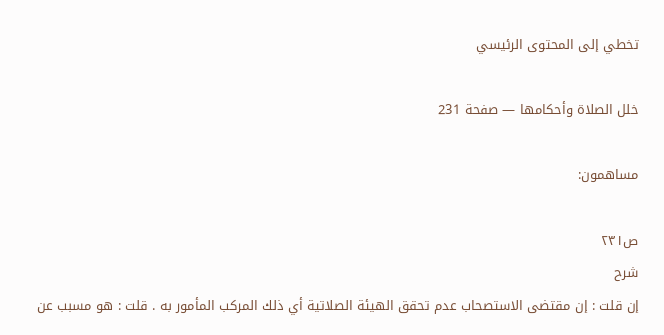تخطي إلى المحتوى الرئيسي

خلل الصلاة وأحكامها — صفحة 231

مساهمون:

ص٢٣١
شرح
إن قلت : إن مقتضى الاستصحاب عدم تحقق الهيئة الصلاتية أي ذلك المركب المأمور به . قلت : هو مسبب عن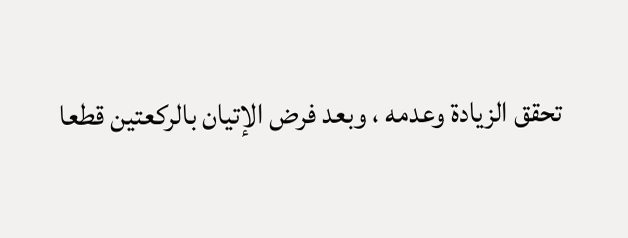تحقق الزيادة وعدمه ، وبعد فرض الإتيان بالركعتين قطعا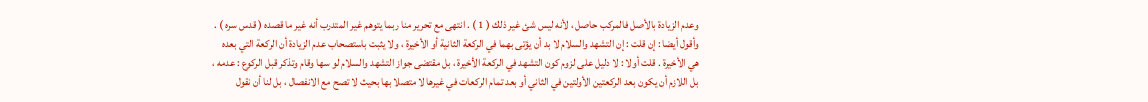وعدم الزيادة بالأصل فالمركب حاصل ، لأنه ليس شئ غير ذلك ( 1 ) . انتهى مع تحرير منا ربما يتوهم غير المتدرب أنه غير ما قصده ( قدس سره ) . وأقول أيضا : إن قلت : إن التشهد والسلام لا بد أن يؤتى بهما في الركعة الثانية أو الأخيرة ، ولا يثبت باستصحاب عدم الزيادة أن الركعة التي بعده هي الأخيرة . قلت أولا : لا دليل على لزوم كون التشهد في الركعة الأخيرة ، بل مقتضى جواز التشهد والسلام لو سها وقام وتذكر قبل الركوع : عدمه ، بل اللازم أن يكون بعد الركعتين الأولتين في الثاني أو بعد تمام الركعات في غيرها لا متصلا بها بحيث لا تصح مع الانفصال ، بل لنا أن نقول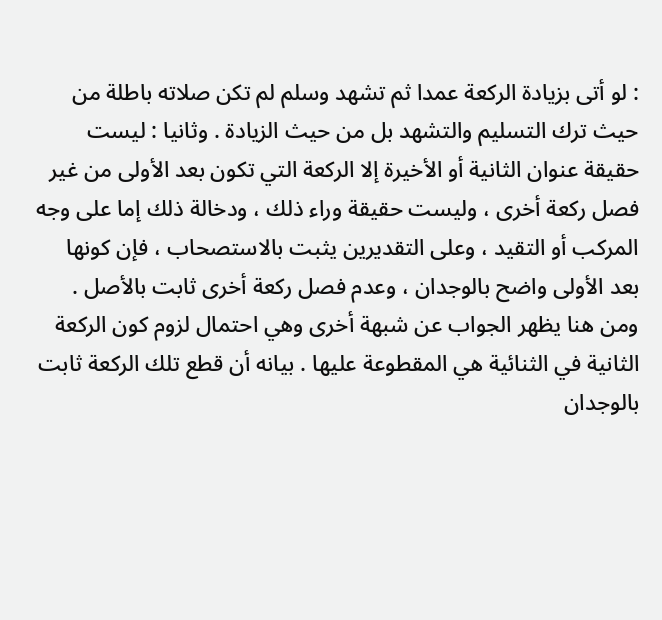: لو أتى بزيادة الركعة عمدا ثم تشهد وسلم لم تكن صلاته باطلة من حيث ترك التسليم والتشهد بل من حيث الزيادة . وثانيا : ليست حقيقة عنوان الثانية أو الأخيرة إلا الركعة التي تكون بعد الأولى من غير فصل ركعة أخرى ، وليست حقيقة وراء ذلك ، ودخالة ذلك إما على وجه المركب أو التقيد ، وعلى التقديرين يثبت بالاستصحاب ، فإن كونها بعد الأولى واضح بالوجدان ، وعدم فصل ركعة أخرى ثابت بالأصل . ومن هنا يظهر الجواب عن شبهة أخرى وهي احتمال لزوم كون الركعة الثانية في الثنائية هي المقطوعة عليها . بيانه أن قطع تلك الركعة ثابت بالوجدان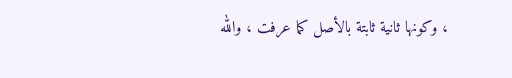، وكونها ثانية ثابتة بالأصل كما عرفت ، والله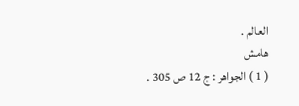العالم .
هامش
( 1 ) الجواهر : ج 12 ص 305 .